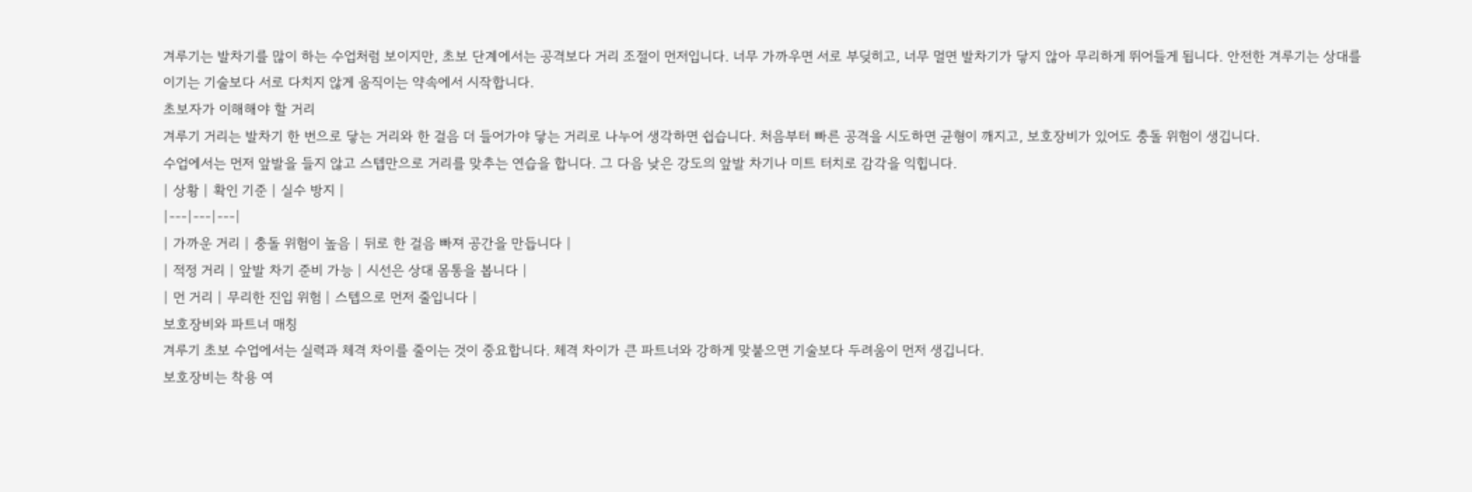겨루기는 발차기를 많이 하는 수업처럼 보이지만, 초보 단계에서는 공격보다 거리 조절이 먼저입니다. 너무 가까우면 서로 부딪히고, 너무 멀면 발차기가 닿지 않아 무리하게 뛰어들게 됩니다. 안전한 겨루기는 상대를 이기는 기술보다 서로 다치지 않게 움직이는 약속에서 시작합니다.
초보자가 이해해야 할 거리
겨루기 거리는 발차기 한 번으로 닿는 거리와 한 걸음 더 들어가야 닿는 거리로 나누어 생각하면 쉽습니다. 처음부터 빠른 공격을 시도하면 균형이 깨지고, 보호장비가 있어도 충돌 위험이 생깁니다.
수업에서는 먼저 앞발을 들지 않고 스텝만으로 거리를 맞추는 연습을 합니다. 그 다음 낮은 강도의 앞발 차기나 미트 터치로 감각을 익힙니다.
| 상황 | 확인 기준 | 실수 방지 |
|---|---|---|
| 가까운 거리 | 충돌 위험이 높음 | 뒤로 한 걸음 빠져 공간을 만듭니다 |
| 적정 거리 | 앞발 차기 준비 가능 | 시선은 상대 몸통을 봅니다 |
| 먼 거리 | 무리한 진입 위험 | 스텝으로 먼저 줄입니다 |
보호장비와 파트너 매칭
겨루기 초보 수업에서는 실력과 체격 차이를 줄이는 것이 중요합니다. 체격 차이가 큰 파트너와 강하게 맞붙으면 기술보다 두려움이 먼저 생깁니다.
보호장비는 착용 여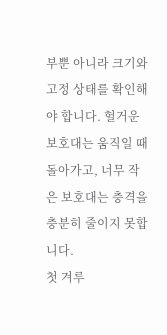부뿐 아니라 크기와 고정 상태를 확인해야 합니다. 헐거운 보호대는 움직일 때 돌아가고, 너무 작은 보호대는 충격을 충분히 줄이지 못합니다.
첫 겨루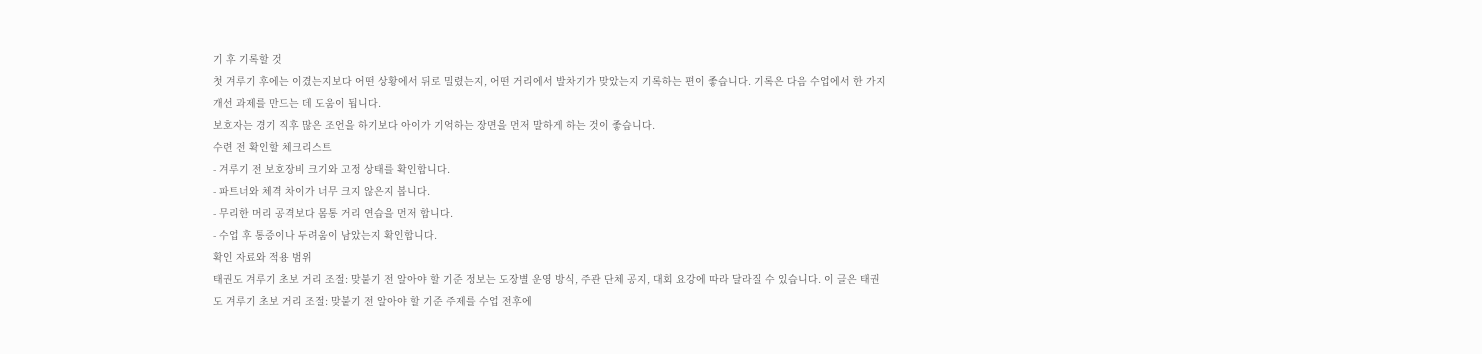기 후 기록할 것
첫 겨루기 후에는 이겼는지보다 어떤 상황에서 뒤로 밀렸는지, 어떤 거리에서 발차기가 맞았는지 기록하는 편이 좋습니다. 기록은 다음 수업에서 한 가지 개선 과제를 만드는 데 도움이 됩니다.
보호자는 경기 직후 많은 조언을 하기보다 아이가 기억하는 장면을 먼저 말하게 하는 것이 좋습니다.
수련 전 확인할 체크리스트
- 겨루기 전 보호장비 크기와 고정 상태를 확인합니다.
- 파트너와 체격 차이가 너무 크지 않은지 봅니다.
- 무리한 머리 공격보다 몸통 거리 연습을 먼저 합니다.
- 수업 후 통증이나 두려움이 남았는지 확인합니다.
확인 자료와 적용 범위
태권도 겨루기 초보 거리 조절: 맞붙기 전 알아야 할 기준 정보는 도장별 운영 방식, 주관 단체 공지, 대회 요강에 따라 달라질 수 있습니다. 이 글은 태권도 겨루기 초보 거리 조절: 맞붙기 전 알아야 할 기준 주제를 수업 전후에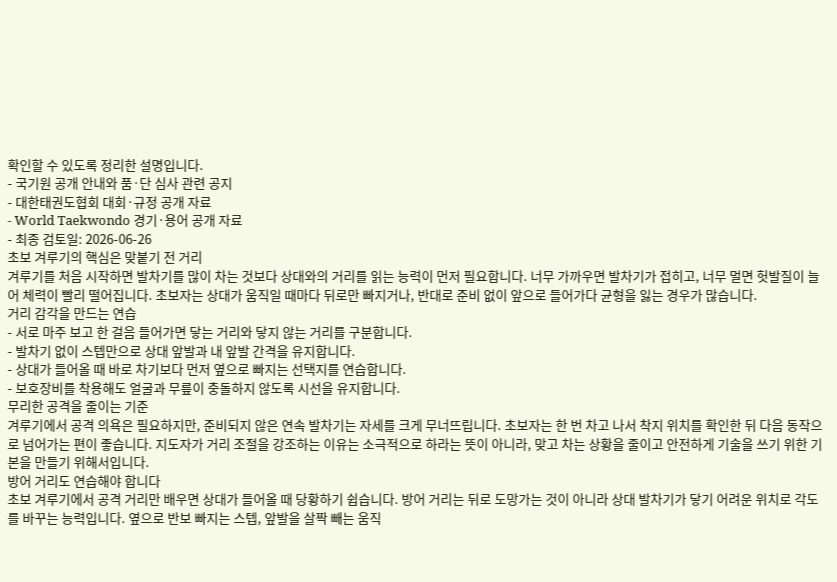확인할 수 있도록 정리한 설명입니다.
- 국기원 공개 안내와 품·단 심사 관련 공지
- 대한태권도협회 대회·규정 공개 자료
- World Taekwondo 경기·용어 공개 자료
- 최종 검토일: 2026-06-26
초보 겨루기의 핵심은 맞붙기 전 거리
겨루기를 처음 시작하면 발차기를 많이 차는 것보다 상대와의 거리를 읽는 능력이 먼저 필요합니다. 너무 가까우면 발차기가 접히고, 너무 멀면 헛발질이 늘어 체력이 빨리 떨어집니다. 초보자는 상대가 움직일 때마다 뒤로만 빠지거나, 반대로 준비 없이 앞으로 들어가다 균형을 잃는 경우가 많습니다.
거리 감각을 만드는 연습
- 서로 마주 보고 한 걸음 들어가면 닿는 거리와 닿지 않는 거리를 구분합니다.
- 발차기 없이 스텝만으로 상대 앞발과 내 앞발 간격을 유지합니다.
- 상대가 들어올 때 바로 차기보다 먼저 옆으로 빠지는 선택지를 연습합니다.
- 보호장비를 착용해도 얼굴과 무릎이 충돌하지 않도록 시선을 유지합니다.
무리한 공격을 줄이는 기준
겨루기에서 공격 의욕은 필요하지만, 준비되지 않은 연속 발차기는 자세를 크게 무너뜨립니다. 초보자는 한 번 차고 나서 착지 위치를 확인한 뒤 다음 동작으로 넘어가는 편이 좋습니다. 지도자가 거리 조절을 강조하는 이유는 소극적으로 하라는 뜻이 아니라, 맞고 차는 상황을 줄이고 안전하게 기술을 쓰기 위한 기본을 만들기 위해서입니다.
방어 거리도 연습해야 합니다
초보 겨루기에서 공격 거리만 배우면 상대가 들어올 때 당황하기 쉽습니다. 방어 거리는 뒤로 도망가는 것이 아니라 상대 발차기가 닿기 어려운 위치로 각도를 바꾸는 능력입니다. 옆으로 반보 빠지는 스텝, 앞발을 살짝 빼는 움직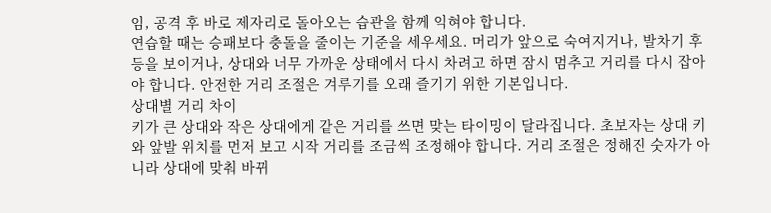임, 공격 후 바로 제자리로 돌아오는 습관을 함께 익혀야 합니다.
연습할 때는 승패보다 충돌을 줄이는 기준을 세우세요. 머리가 앞으로 숙여지거나, 발차기 후 등을 보이거나, 상대와 너무 가까운 상태에서 다시 차려고 하면 잠시 멈추고 거리를 다시 잡아야 합니다. 안전한 거리 조절은 겨루기를 오래 즐기기 위한 기본입니다.
상대별 거리 차이
키가 큰 상대와 작은 상대에게 같은 거리를 쓰면 맞는 타이밍이 달라집니다. 초보자는 상대 키와 앞발 위치를 먼저 보고 시작 거리를 조금씩 조정해야 합니다. 거리 조절은 정해진 숫자가 아니라 상대에 맞춰 바뀌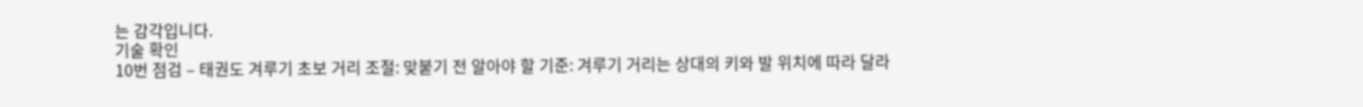는 감각입니다.
기술 확인
10번 점검 – 태권도 겨루기 초보 거리 조절: 맞붙기 전 알아야 할 기준: 겨루기 거리는 상대의 키와 발 위치에 따라 달라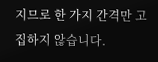지므로 한 가지 간격만 고집하지 않습니다.